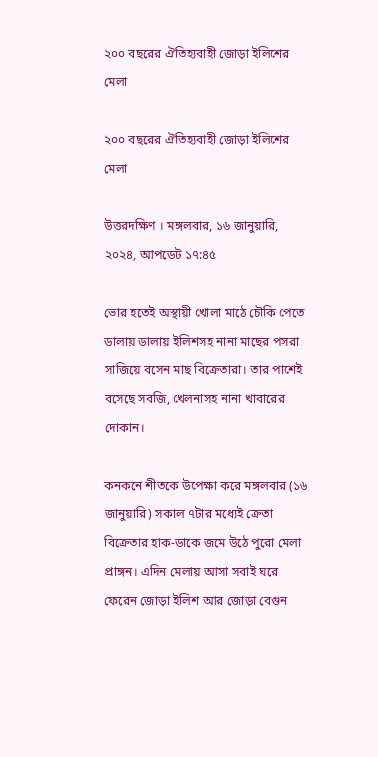২০০ বছরের ঐতিহ্যবাহী জোড়া ইলিশের মেলা

২০০ বছরের ঐতিহ্যবাহী জোড়া ইলিশের মেলা

উত্তরদক্ষিণ । মঙ্গলবার, ১৬ জানুয়ারি, ২০২৪, আপডেট ১৭:৪৫

ভোর হতেই অস্থায়ী খোলা মাঠে চৌকি পেতে ডালায় ডালায় ইলিশসহ নানা মাছের পসরা সাজিয়ে বসেন মাছ বিক্রেতারা। তার পাশেই বসেছে সবজি, খেলনাসহ নানা খাবারের দোকান।

কনকনে শীতকে উপেক্ষা করে মঙ্গলবার (১৬ জানুয়ারি) সকাল ৭টার মধ্যেই ক্রেতা বিক্রেতার হাক-ডাকে জমে উঠে পুরো মেলা প্রাঙ্গন। এদিন মেলায় আসা সবাই ঘরে ফেরেন জোড়া ইলিশ আর জোড়া বেগুন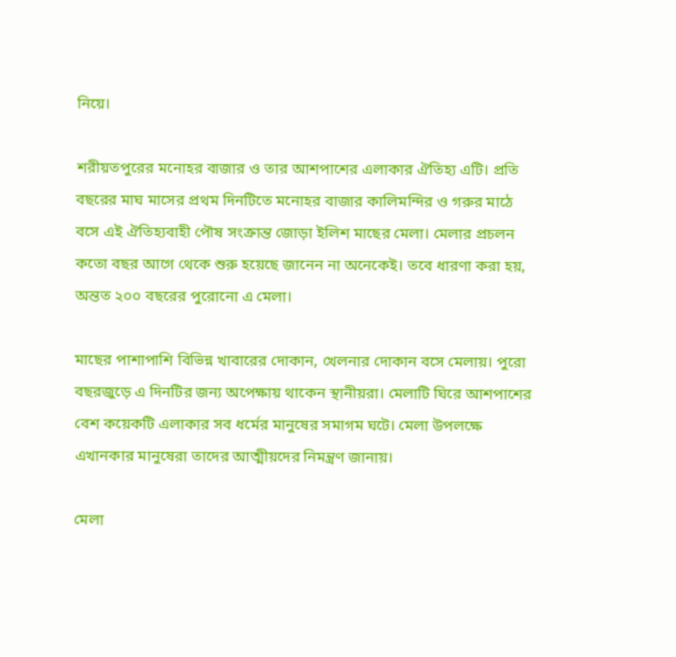নিয়ে।

শরীয়তপুরের মনোহর বাজার ও তার আশপাশের এলাকার ঐতিহ্য এটি। প্রতি বছরের মাঘ মাসের প্রথম দিনটিতে মনোহর বাজার কালিমন্দির ও গরুর মাঠে বসে এই ঐতিহ্যবাহী পৌষ সংক্রান্ত জোড়া ইলিশ মাছের মেলা। মেলার প্রচলন কতো বছর আগে থেকে শুরু হয়েছে জানেন না অনেকেই। তবে ধারণা করা হয়, অন্তত ২০০ বছরের পুরোনো এ মেলা।

মাছের পাশাপাশি বিভিন্ন খাবারের দোকান, খেলনার দোকান বসে মেলায়। পুরো বছরজুড়ে এ দিনটির জন্য অপেক্ষায় থাকেন স্থানীয়রা। মেলাটি ঘিরে আশপাশের বেশ কয়েকটি এলাকার সব ধর্মের মানুষের সমাগম ঘটে। মেলা উপলক্ষে এখানকার মানুষেরা তাদের আত্মীয়দের নিমন্ত্রণ জানায়।

মেলা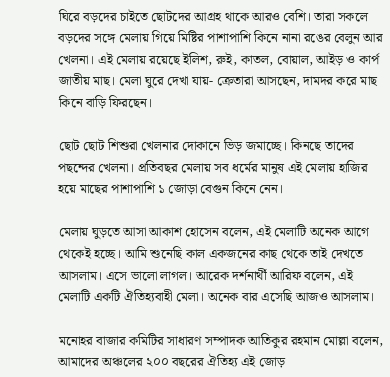ঘিরে বড়দের চাইতে ছোটদের আগ্রহ থাকে আরও বেশি। তারা সকলে বড়দের সঙ্গে মেলায় গিয়ে মিষ্টির পাশাপাশি কিনে নানা রঙের বেলুন আর খেলনা। এই মেলায় রয়েছে ইলিশ, রুই, কাতল, বোয়াল, আইড় ও কার্প জাতীয় মাছ। মেলা ঘুরে দেখা যায়- ক্রেতারা আসছেন, দামদর করে মাছ কিনে বাড়ি ফিরছেন।

ছোট ছোট শিশুরা খেলনার দোকানে ভিড় জমাচ্ছে। কিনছে তাদের পছন্দের খেলনা। প্রতিবছর মেলায় সব ধর্মের মানুষ এই মেলায় হাজির হয়ে মাছের পাশাপাশি ১ জোড়া বেগুন কিনে নেন।

মেলায় ঘুড়তে আসা আকাশ হোসেন বলেন, এই মেলাটি অনেক আগে থেকেই হচ্ছে। আমি শুনেছি কাল একজনের কাছ থেকে তাই দেখতে আসলাম। এসে ভালো লাগল। আরেক দর্শনার্থী আরিফ বলেন, এই মেলাটি একটি ঐতিহ্যবাহী মেলা। অনেক বার এসেছি আজও আসলাম।

মনোহর বাজার কমিটির সাধারণ সম্পাদক আতিকুর রহমান মোল্লা বলেন, আমাদের অঞ্চলের ২০০ বছরের ঐতিহ্য এই জোড়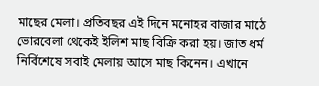মাছের মেলা। প্রতিবছর এই দিনে মনোহর বাজার মাঠে ভোরবেলা থেকেই ইলিশ মাছ বিক্রি করা হয়। জাত ধর্ম নির্বিশেষে সবাই মেলায় আসে মাছ কিনেন। এখানে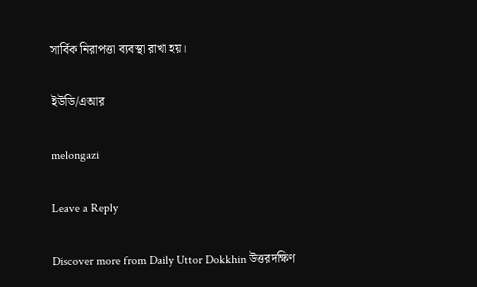সার্বিক নিরাপত্তা ব্যবস্থা রাখা হয়।

ইউডি/এআর

melongazi

Leave a Reply

Discover more from Daily Uttor Dokkhin উত্তরদক্ষিণ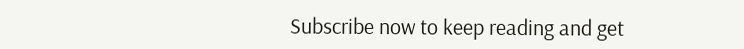Subscribe now to keep reading and get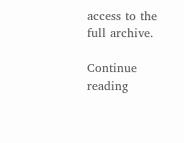access to the full archive.

Continue reading